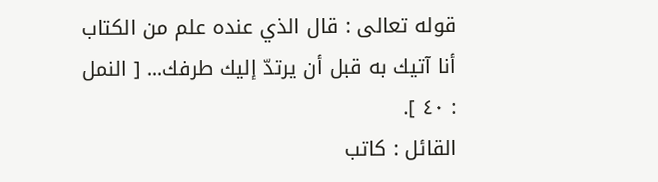قوله تعالى : قال الذي عنده علم من الكتاب أنا آتيك به قبل أن يرتدّ إليك طرفك... [ النمل : ٤٠ ].
القائل : كاتب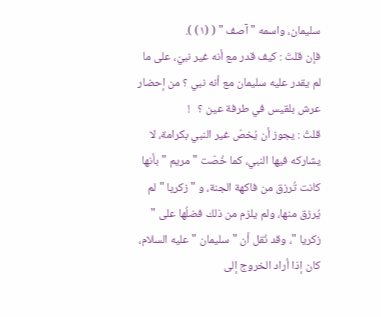سليمان، واسمه " آصف " ( (١) ).
فإن قلتَ : كيف قدر مع أنه غير نبيّ، على ما لم يقدر عليه سليمان مع أنه نبي ؟ من إحضار عرش بلقيس في طرفة عين ؟   !
قلتُ : يجوز أن يُخصّ غير النبي بكرامة، لا يشاركه فيها النبي، كما خُصّت " مريم " بأنها كانت تُرزق من فاكهة الجنة، و " زكريا " لم يُرزق منها، ولم يلزم من ذلك فضلُها على " زكريا "، وقد نُقل أن " سليمان " عليه السلام، كان إذا أراد الخروج إلى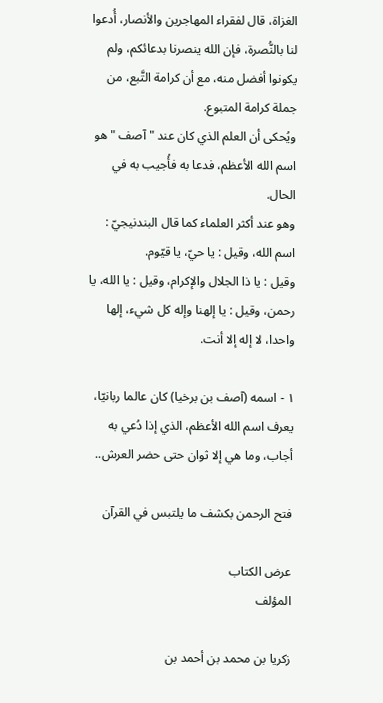الغزاة، قال لفقراء المهاجرين والأنصار، أُدعوا لنا بالنُّصرة، فإن الله ينصرنا بدعائكم، ولم يكونوا أفضل منه، مع أن كرامة التَّبع، من جملة كرامة المتبوع.
ويُحكى أن العلم الذي كان عند " آصف " هو اسم الله الأعظم، فدعا به فأُجيب به في الحال.
وهو عند أكثر العلماء كما قال البندنيجيّ : اسم الله، وقيل : يا حيّ، يا قيّوم.
وقيل : يا ذا الجلال والإكرام، وقيل : يا الله، يا رحمن، وقيل : يا إلهنا وإله كل شيء، إلها واحدا، لا إله إلا أنت.

١ - اسمه (آصف بن برخيا) كان عالما ربانيّا، يعرف اسم الله الأعظم، الذي إذا دُعي به أجاب، وما هي إلا ثوان حتى حضر العرش..

فتح الرحمن بكشف ما يلتبس في القرآن

عرض الكتاب
المؤلف

زكريا بن محمد بن أحمد بن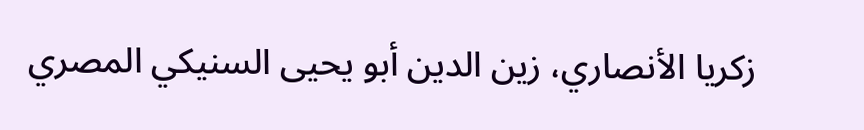زكريا الأنصاري، زين الدين أبو يحيى السنيكي المصري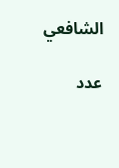الشافعي

عدد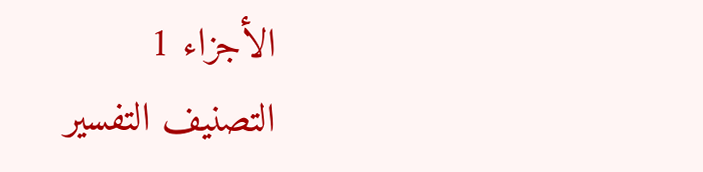الأجزاء 1
التصنيف التفسير